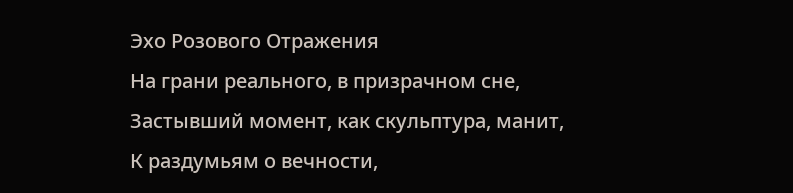Эхо Розового Отражения
На грани реального, в призрачном сне,
Застывший момент, как скульптура, манит,
К раздумьям о вечности,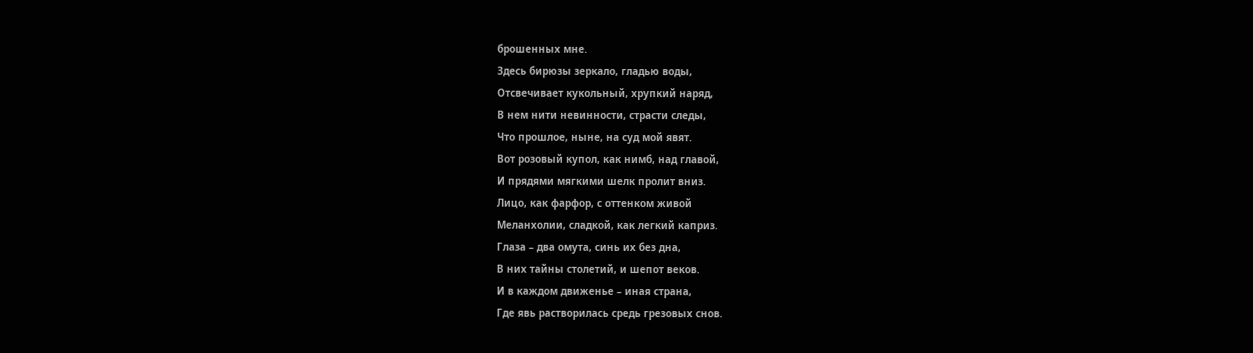брошенных мне.
Здесь бирюзы зеркало, гладью воды,
Отсвечивает кукольный, хрупкий наряд,
В нем нити невинности, страсти следы,
Что прошлое, ныне, на суд мой явят.
Вот розовый купол, как нимб, над главой,
И прядями мягкими шелк пролит вниз.
Лицо, как фарфор, с оттенком живой
Меланхолии, сладкой, как легкий каприз.
Глаза – два омута, синь их без дна,
В них тайны столетий, и шепот веков.
И в каждом движенье – иная страна,
Где явь растворилась средь грезовых снов.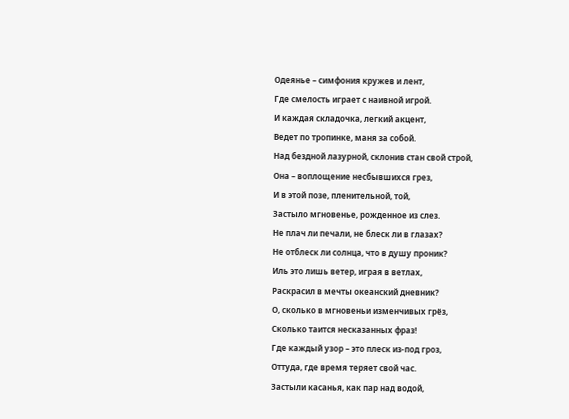Одеянье – симфония кружев и лент,
Где смелость играет с наивной игрой.
И каждая складочка, легкий акцент,
Ведет по тропинке, маня за собой.
Над бездной лазурной, склонив стан свой строй,
Она – воплощение несбывшихся грез,
И в этой позе, пленительной, той,
Застыло мгновенье, рожденное из слез.
Не плач ли печали, не блеск ли в глазах?
Не отблеск ли солнца, что в душу проник?
Иль это лишь ветер, играя в ветлах,
Раскрасил в мечты океанский дневник?
О, сколько в мгновеньи изменчивых грёз,
Сколько таится несказанных фраз!
Где каждый узор – это плеск из-под гроз,
Оттуда, где время теряет свой час.
Застыли касанья, как пар над водой,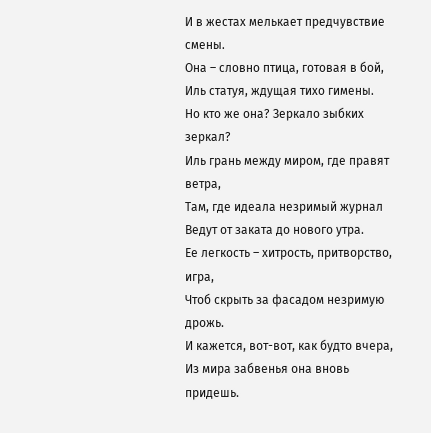И в жестах мелькает предчувствие смены.
Она – словно птица, готовая в бой,
Иль статуя, ждущая тихо гимены.
Но кто же она? Зеркало зыбких зеркал?
Иль грань между миром, где правят ветра,
Там, где идеала незримый журнал
Ведут от заката до нового утра.
Ее легкость – хитрость, притворство, игра,
Чтоб скрыть за фасадом незримую дрожь.
И кажется, вот-вот, как будто вчера,
Из мира забвенья она вновь придешь.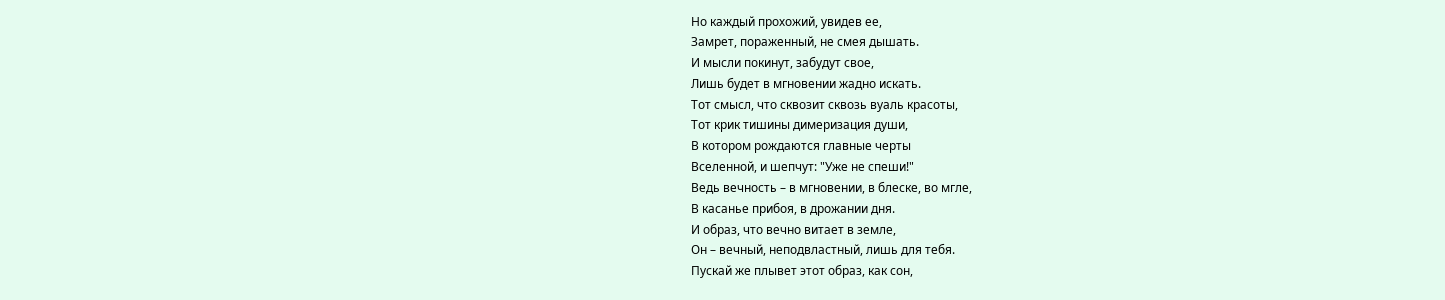Но каждый прохожий, увидев ее,
Замрет, пораженный, не смея дышать.
И мысли покинут, забудут свое,
Лишь будет в мгновении жадно искать.
Тот смысл, что сквозит сквозь вуаль красоты,
Тот крик тишины димеризация души,
В котором рождаются главные черты
Вселенной, и шепчут: "Уже не спеши!"
Ведь вечность – в мгновении, в блеске, во мгле,
В касанье прибоя, в дрожании дня.
И образ, что вечно витает в земле,
Он – вечный, неподвластный, лишь для тебя.
Пускай же плывет этот образ, как сон,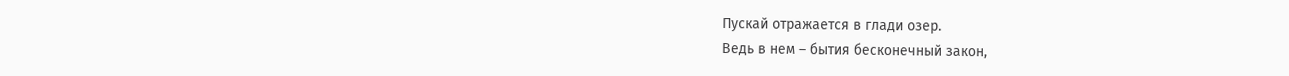Пускай отражается в глади озер.
Ведь в нем – бытия бесконечный закон,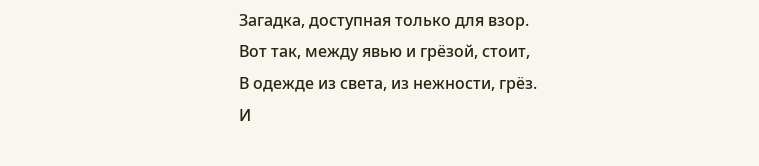Загадка, доступная только для взор.
Вот так, между явью и грёзой, стоит,
В одежде из света, из нежности, грёз.
И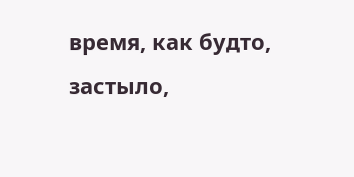время, как будто, застыло,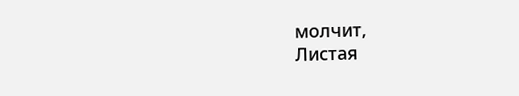молчит,
Листая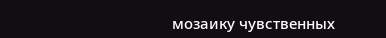мозаику чувственных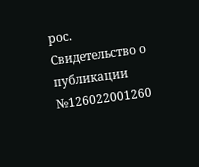рос.
Свидетельство о публикации №126022001260